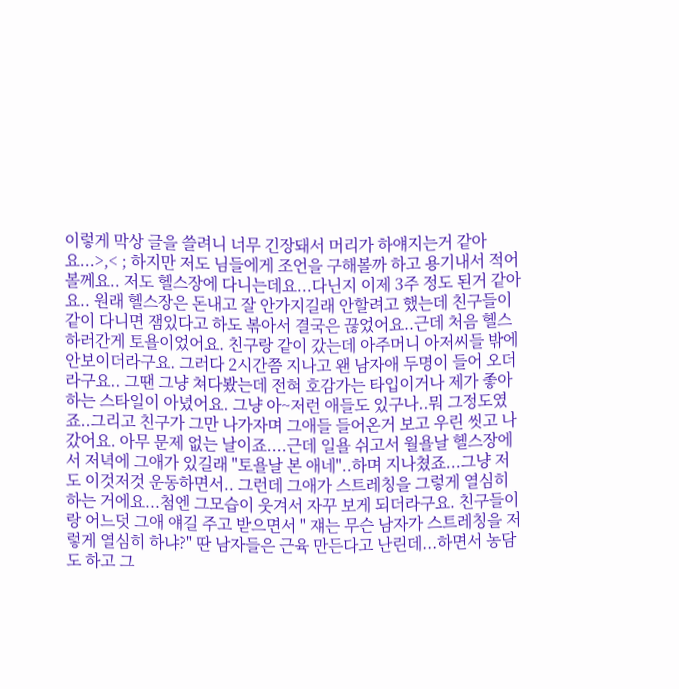이렇게 막상 글을 쓸려니 너무 긴장돼서 머리가 하얘지는거 같아요...>,< ; 하지만 저도 님들에게 조언을 구해볼까 하고 용기내서 적어볼께요.. 저도 헬스장에 다니는데요...다닌지 이제 3주 정도 된거 같아요.. 원래 헬스장은 돈내고 잘 안가지길래 안할려고 했는데 친구들이 같이 다니면 잼있다고 하도 볶아서 결국은 끊었어요..근데 처음 헬스하러간게 토욜이었어요. 친구랑 같이 갔는데 아주머니 아저씨들 밖에 안보이더라구요. 그러다 2시간쯤 지나고 왠 남자애 두명이 들어 오더라구요.. 그땐 그냥 쳐다봤는데 전혀 호감가는 타입이거나 제가 좋아하는 스타일이 아녔어요. 그냥 아~저런 애들도 있구나..뭐 그정도였죠..그리고 친구가 그만 나가자며 그애들 들어온거 보고 우린 씻고 나갔어요. 아무 문제 없는 날이죠....근데 일욜 쉬고서 월욜날 헬스장에서 저녁에 그애가 있길래 "토욜날 본 애네"..하며 지나쳤죠...그냥 저도 이것저것 운동하면서.. 그런데 그애가 스트레칭을 그렇게 열심히 하는 거에요...첨엔 그모습이 웃겨서 자꾸 보게 되더라구요. 친구들이랑 어느덧 그애 얘길 주고 받으면서 " 쟤는 무슨 남자가 스트레칭을 저렇게 열심히 하냐?" 딴 남자들은 근육 만든다고 난린데...하면서 농담도 하고 그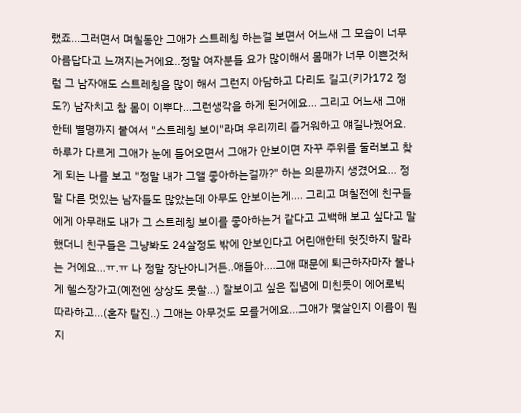랬죠...그러면서 며칠동안 그애가 스트레칭 하는걸 보면서 어느새 그 모습이 너무 아름답다고 느껴지는거에요..정말 여자분들 요가 많이해서 몸매가 너무 이쁜것처럼 그 남자애도 스트레칭을 많이 해서 그런지 아담하고 다리도 길고(키가172 정도?) 남자치고 참 몸이 이뿌다...그런생각을 하게 된거에요... 그리고 어느새 그애한테 별명까지 붙여서 "스트레칭 보이"라며 우리끼리 즐거워하고 얘길나눴어요. 하루가 다르게 그애가 눈에 들어오면서 그애가 안보이면 자꾸 주위를 둘러보고 찾게 되는 나를 보고 "정말 내가 그앨 좋아하는걸까?" 하는 의문까지 생겼어요... 정말 다른 멋있는 남자들도 많았는데 아무도 안보이는게.... 그리고 며칠전에 친구들에게 아무래도 내가 그 스트레칭 보이를 좋아하는거 같다고 고백해 보고 싶다고 말했더니 친구들은 그냥봐도 24살정도 밖에 안보인다고 어린애한테 헛짓하지 말라는 거에요...ㅠ.ㅠ 나 정말 장난아니거든..애들아....그애 때문에 퇴근하자마자 불나게 헬스장가고(예전엔 상상도 못할...) 잘보이고 싶은 집념에 미친듯이 에어로빅 따라하고...(혼자 탈진..) 그애는 아무것도 모를거에요...그애가 몇살인지 이름이 뭔지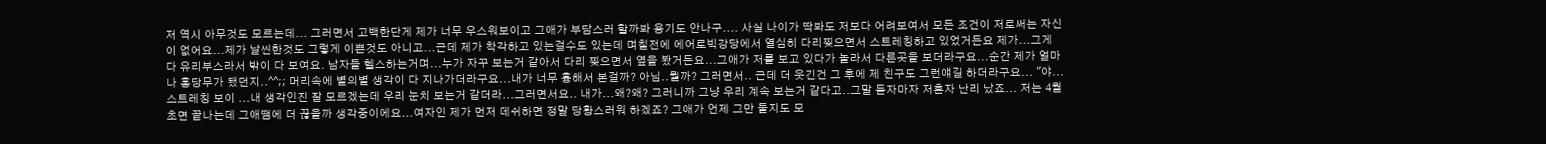저 역시 아무것도 모르는데... 그러면서 고백한단게 제가 너무 우스워보이고 그애가 부담스러 할까봐 용기도 안나구.... 사실 나이가 딱봐도 저보다 어려보여서 모든 조건이 저로써는 자신이 없어요...제가 날씬한것도 그렇게 이쁜것도 아니고...근데 제가 착각하고 있는걸수도 있는데 며칠전에 에어로빅강당에서 열심히 다리찢으면서 스트레칭하고 있었거든요 제가...그게 다 유리부스라서 밖이 다 보여요. 남자들 헬스하는거며...누가 자꾸 보는거 같아서 다리 찢으면서 옆을 봤거든요...그애가 저를 보고 있다가 놀라서 다른곳을 보더라구요...순간 제가 얼마나 홍당무가 됐던지..^^;; 머리속에 별의별 생각이 다 지나가더라구요...내가 너무 흉해서 본걸까? 아님..뭘까? 그러면서.. 근데 더 웃긴건 그 후에 제 친구도 그런얘길 하더라구요... "야...스트레칭 보이 ...내 생각인진 잘 모르겠는데 우리 눈치 보는거 같더라...그러면서요.. 내가...왜?왜? 그러니까 그냥 우리 계속 보는거 같다고..그말 듣자마자 저혼자 난리 났죠... 저는 4월초면 끝나는데 그애땜에 더 끊을까 생각중이에요...여자인 제가 먼저 데쉬하면 정말 당황스러워 하겠죠? 그애가 언제 그만 둘지도 모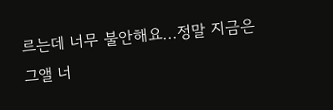르는데 너무 불안해요...정말 지금은 그앨 너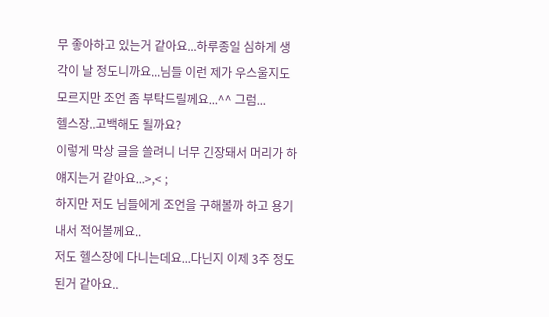무 좋아하고 있는거 같아요...하루종일 심하게 생각이 날 정도니까요...님들 이런 제가 우스울지도 모르지만 조언 좀 부탁드릴께요...^^ 그럼...
헬스장..고백해도 될까요?
이렇게 막상 글을 쓸려니 너무 긴장돼서 머리가 하얘지는거 같아요...>,< ;
하지만 저도 님들에게 조언을 구해볼까 하고 용기내서 적어볼께요..
저도 헬스장에 다니는데요...다닌지 이제 3주 정도 된거 같아요..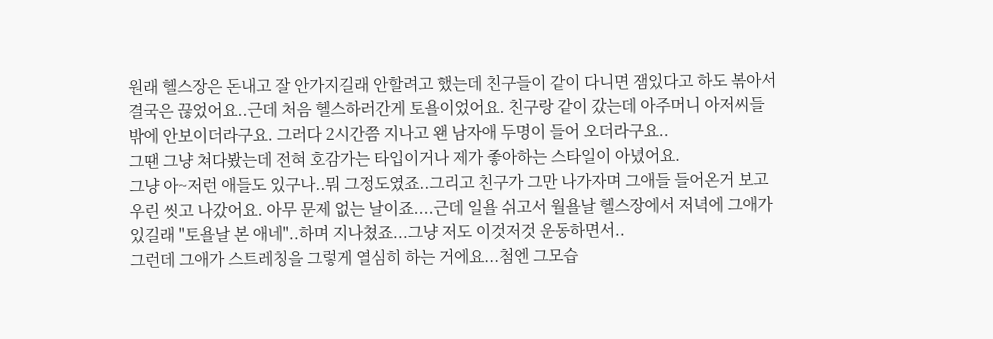원래 헬스장은 돈내고 잘 안가지길래 안할려고 했는데 친구들이 같이 다니면 잼있다고 하도 볶아서
결국은 끊었어요..근데 처음 헬스하러간게 토욜이었어요. 친구랑 같이 갔는데 아주머니 아저씨들
밖에 안보이더라구요. 그러다 2시간쯤 지나고 왠 남자애 두명이 들어 오더라구요..
그땐 그냥 쳐다봤는데 전혀 호감가는 타입이거나 제가 좋아하는 스타일이 아녔어요.
그냥 아~저런 애들도 있구나..뭐 그정도였죠..그리고 친구가 그만 나가자며 그애들 들어온거 보고
우린 씻고 나갔어요. 아무 문제 없는 날이죠....근데 일욜 쉬고서 월욜날 헬스장에서 저녁에 그애가
있길래 "토욜날 본 애네"..하며 지나쳤죠...그냥 저도 이것저것 운동하면서..
그런데 그애가 스트레칭을 그렇게 열심히 하는 거에요...첨엔 그모습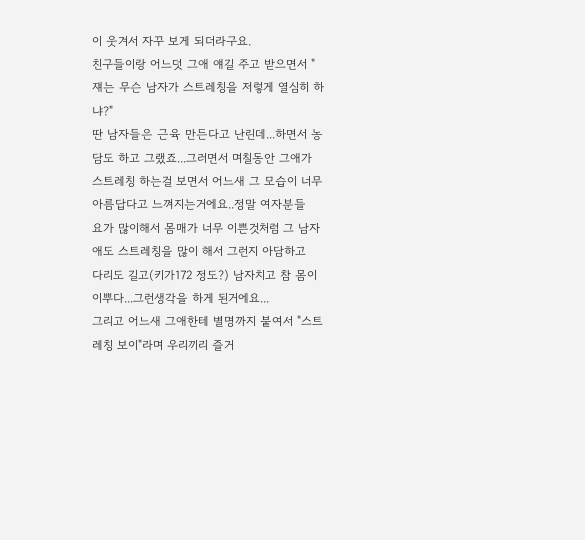이 웃겨서 자꾸 보게 되더라구요.
친구들이랑 어느덧 그애 얘길 주고 받으면서 " 쟤는 무슨 남자가 스트레칭을 저렇게 열심히 하냐?"
딴 남자들은 근육 만든다고 난린데...하면서 농담도 하고 그랬죠...그러면서 며칠동안 그애가
스트레칭 하는걸 보면서 어느새 그 모습이 너무 아름답다고 느껴지는거에요..정말 여자분들
요가 많이해서 몸매가 너무 이쁜것처럼 그 남자애도 스트레칭을 많이 해서 그런지 아담하고
다리도 길고(키가172 정도?) 남자치고 참 몸이 이뿌다...그런생각을 하게 된거에요...
그리고 어느새 그애한테 별명까지 붙여서 "스트레칭 보이"라며 우리끼리 즐거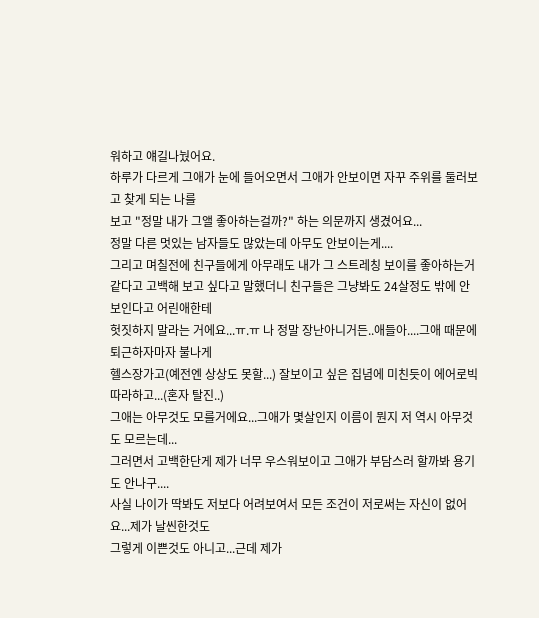워하고 얘길나눴어요.
하루가 다르게 그애가 눈에 들어오면서 그애가 안보이면 자꾸 주위를 둘러보고 찾게 되는 나를
보고 "정말 내가 그앨 좋아하는걸까?" 하는 의문까지 생겼어요...
정말 다른 멋있는 남자들도 많았는데 아무도 안보이는게....
그리고 며칠전에 친구들에게 아무래도 내가 그 스트레칭 보이를 좋아하는거
같다고 고백해 보고 싶다고 말했더니 친구들은 그냥봐도 24살정도 밖에 안보인다고 어린애한테
헛짓하지 말라는 거에요...ㅠ.ㅠ 나 정말 장난아니거든..애들아....그애 때문에 퇴근하자마자 불나게
헬스장가고(예전엔 상상도 못할...) 잘보이고 싶은 집념에 미친듯이 에어로빅 따라하고...(혼자 탈진..)
그애는 아무것도 모를거에요...그애가 몇살인지 이름이 뭔지 저 역시 아무것도 모르는데...
그러면서 고백한단게 제가 너무 우스워보이고 그애가 부담스러 할까봐 용기도 안나구....
사실 나이가 딱봐도 저보다 어려보여서 모든 조건이 저로써는 자신이 없어요...제가 날씬한것도
그렇게 이쁜것도 아니고...근데 제가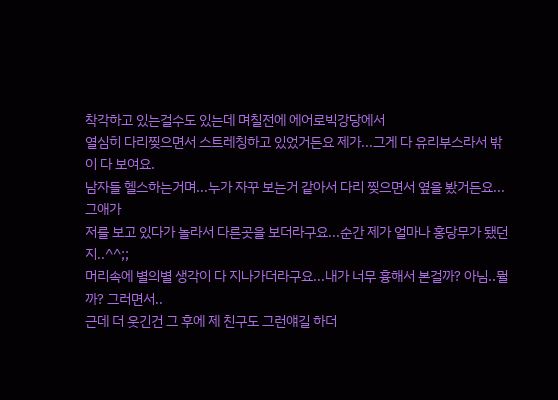착각하고 있는걸수도 있는데 며칠전에 에어로빅강당에서
열심히 다리찢으면서 스트레칭하고 있었거든요 제가...그게 다 유리부스라서 밖이 다 보여요.
남자들 헬스하는거며...누가 자꾸 보는거 같아서 다리 찢으면서 옆을 봤거든요...그애가
저를 보고 있다가 놀라서 다른곳을 보더라구요...순간 제가 얼마나 홍당무가 됐던지..^^;;
머리속에 별의별 생각이 다 지나가더라구요...내가 너무 흉해서 본걸까? 아님..뭘까? 그러면서..
근데 더 웃긴건 그 후에 제 친구도 그런얘길 하더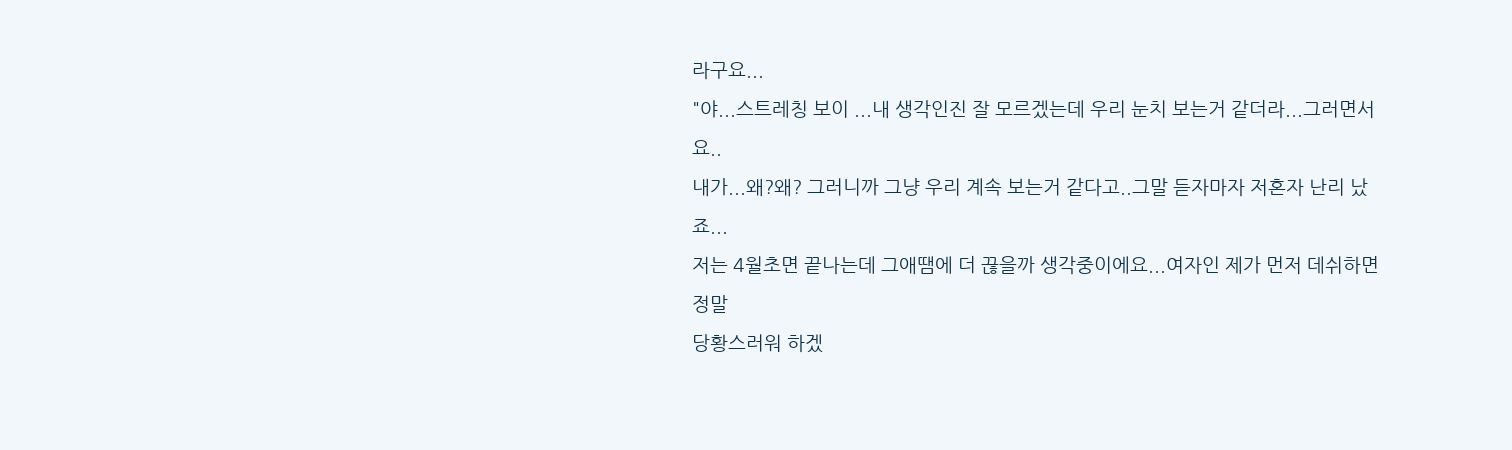라구요...
"야...스트레칭 보이 ...내 생각인진 잘 모르겠는데 우리 눈치 보는거 같더라...그러면서요..
내가...왜?왜? 그러니까 그냥 우리 계속 보는거 같다고..그말 듣자마자 저혼자 난리 났죠...
저는 4월초면 끝나는데 그애땜에 더 끊을까 생각중이에요...여자인 제가 먼저 데쉬하면 정말
당황스러워 하겠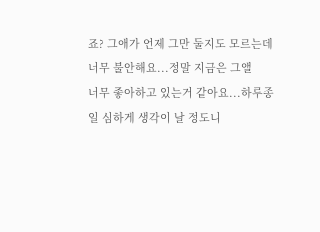죠? 그애가 언제 그만 둘지도 모르는데 너무 불안해요...정말 지금은 그앨
너무 좋아하고 있는거 같아요...하루종일 심하게 생각이 날 정도니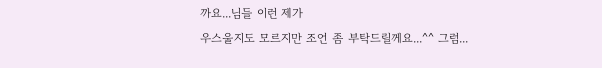까요...님들 이런 제가
우스울지도 모르지만 조언 좀 부탁드릴께요...^^ 그럼...